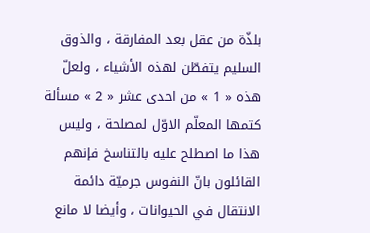بلذّة من عقل بعد المفارقة ، والذوق السليم يتفطّن لهذه الأشياء ، ولعلّ هذه « 1 » من احدى عشر « 2 » مسألة كتمها المعلّم الاوّل لمصلحة ، وليس هذا ما اصطلح عليه بالتناسخ فإنهم القائلون بانّ النفوس جرميّة دائمة الانتقال في الحيوانات ، وأيضا لا مانع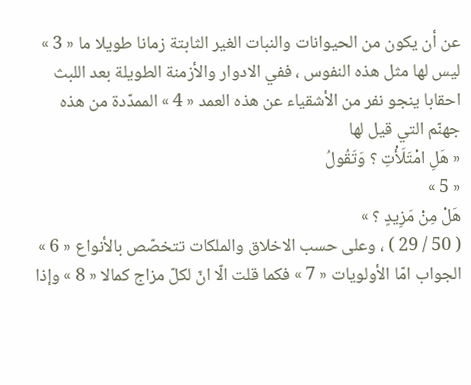عن أن يكون من الحيوانات والنبات الغير الثابتة زمانا طويلا ما « 3 » ليس لها مثل هذه النفوس ، ففي الادوار والأزمنة الطويلة بعد اللبث احقابا ينجو نفر من الأشقياء عن هذه العمد « 4 » الممدّدة من هذه جهنّم التي قيل لها
« هَلِ امْتَلَأْتِ ؟ وَتَقُولُ
« 5 »
هَلْ مِنْ مَزِيدٍ ؟ »
( 50 / 29 ) ، وعلى حسب الاخلاق والملكات تتخصّص بالأنواع « 6 » الجواب امّا الأولويات « 7 » فكما قلت الّا انّ لكلّ مزاج كمالا « 8 » وإذا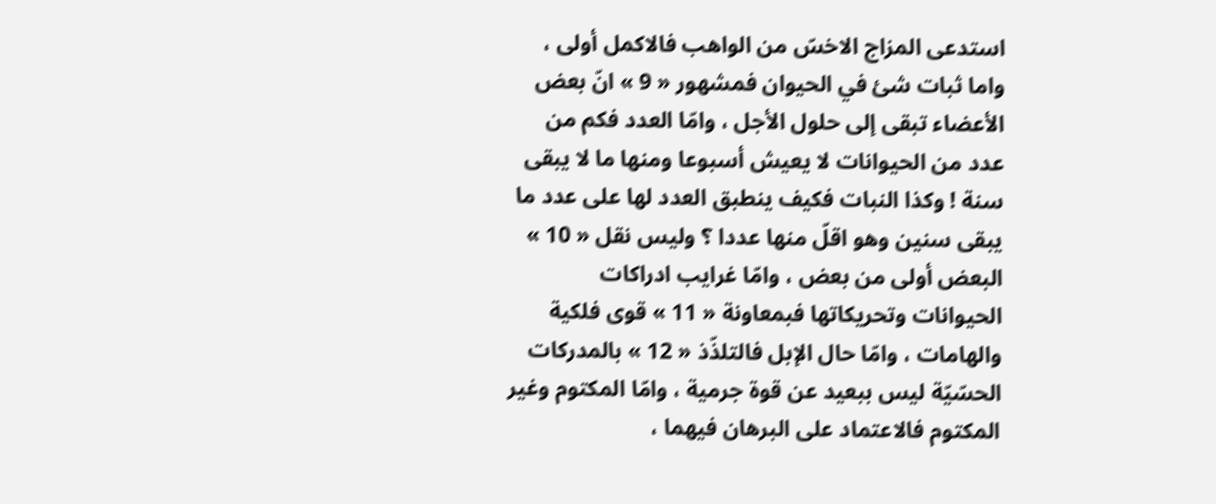استدعى المزاج الاخسّ من الواهب فالاكمل أولى ، واما ثبات شئ في الحيوان فمشهور « 9 » انّ بعض الأعضاء تبقى إلى حلول الأجل ، وامّا العدد فكم من عدد من الحيوانات لا يعيش أسبوعا ومنها ما لا يبقى سنة ! وكذا النبات فكيف ينطبق العدد لها على عدد ما يبقى سنين وهو اقلّ منها عددا ؟ وليس نقل « 10 » البعض أولى من بعض ، وامّا غرايب ادراكات الحيوانات وتحريكاتها فبمعاونة « 11 » قوى فلكية والهامات ، وامّا حال الإبل فالتلذّذ « 12 » بالمدركات الحسّيّة ليس ببعيد عن قوة جرمية ، وامّا المكتوم وغير المكتوم فالاعتماد على البرهان فيهما ،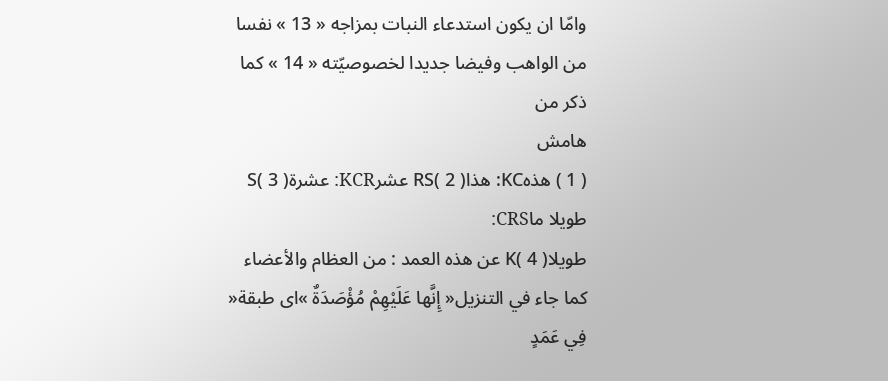وامّا ان يكون استدعاء النبات بمزاجه « 13 » نفسا من الواهب وفيضا جديدا لخصوصيّته « 14 » كما ذكر من
هامش
( 1 ) هذهKC: هذاRS( 2 ) عشرKCR: عشرةS( 3 ) طويلا ماCRS:
طويلاK( 4 ) عن هذه العمد : من العظام والأعضاء كما جاء في التنزيل« إِنَّها عَلَيْهِمْ مُؤْصَدَةٌ »اى طبقة« فِي عَمَدٍ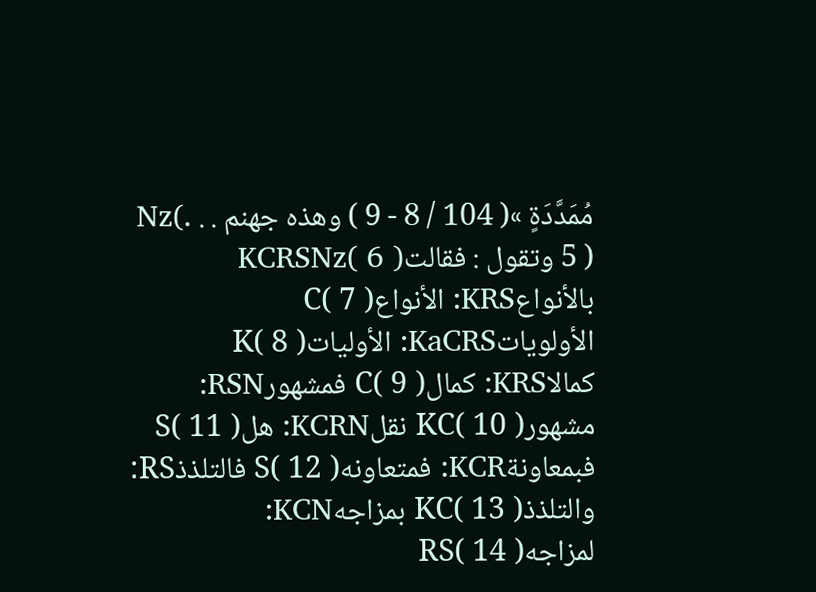مُمَدَّدَةٍ »( 104 / 8 - 9 ) وهذه جهنم . . .Nz( 5 ) وتقول : فقالتKCRSNz( 6 ) بالأنواعKRS: الأنواعC( 7 ) الأولوياتKaCRS: الأولياتK( 8 ) كمالاKRS: كمالC( 9 ) فمشهورRSN: مشهورKC( 10 ) نقلKCRN: هلS( 11 ) فبمعاونةKCR: فمتعاونهS( 12 ) فالتلذذRS: والتلذذKC( 13 ) بمزاجهKCN:
لمزاجهRS( 14 )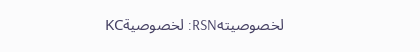لخصوصيتهRSN: لخصوصيةKC